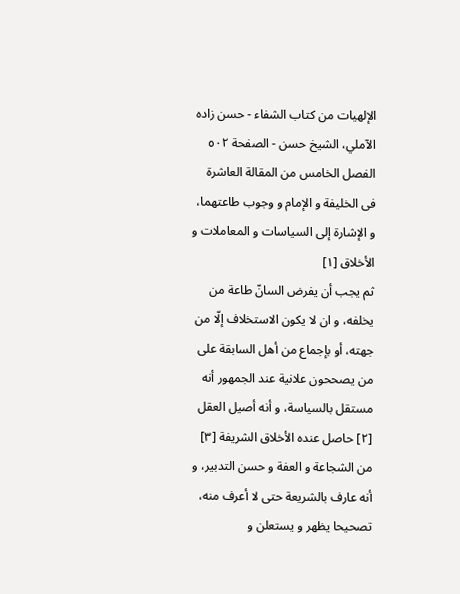الإلهيات من كتاب الشفاء - حسن زاده الآملي، الشيخ حسن - الصفحة ٥٠٢
الفصل الخامس من المقالة العاشرة فى الخليفة و الإمام و وجوب طاعتهما، و الإشارة إلى السياسات و المعاملات و الأخلاق [١]
ثم يجب أن يفرض السانّ طاعة من يخلفه، و ان لا يكون الاستخلاف إلّا من جهته، أو بإجماع من أهل السابقة على من يصححون علانية عند الجمهور أنه مستقل بالسياسة، و أنه أصيل العقل [٢] حاصل عنده الأخلاق الشريفة [٣] من الشجاعة و العفة و حسن التدبير، و أنه عارف بالشريعة حتى لا أعرف منه، تصحيحا يظهر و يستعلن و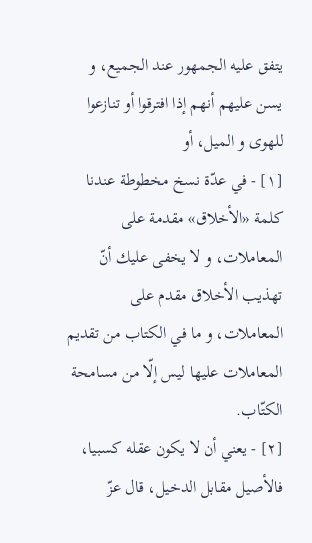يتفق عليه الجمهور عند الجميع، و يسن عليهم أنهم إذا افترقوا أو تنازعوا للهوى و الميل، أو
[١] - في عدّة نسخ مخطوطة عندنا كلمة «الأخلاق» مقدمة على المعاملات، و لا يخفى عليك أنّ تهذيب الأخلاق مقدم على المعاملات، و ما في الكتاب من تقديم المعاملات عليها ليس إلّا من مسامحة الكتّاب.
[٢] - يعني أن لا يكون عقله كسبيا، فالأصيل مقابل الدخيل، قال عزّ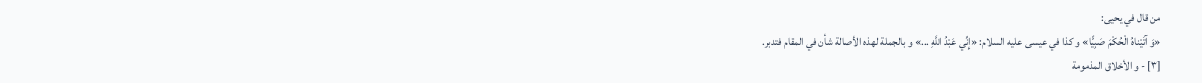من قال في يحيى:
«وَ آتَيْناهُ الْحُكْمَ صَبِيًّا» و كذا في عيسى عليه السلام: «إِنِّي عَبْدُ اللَّهِ ...» و بالجملة لهذه الأصالة شأن في المقام فتدبر.
[٣] - و الأخلاق المذمومة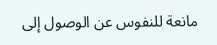مانعة للنفوس عن الوصول إلى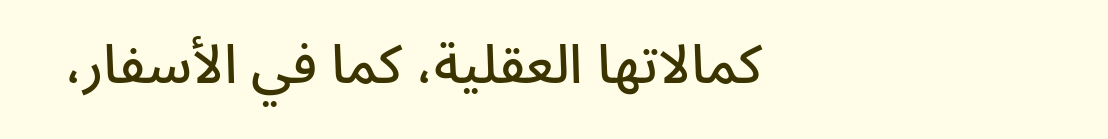كمالاتها العقلية، كما في الأسفار،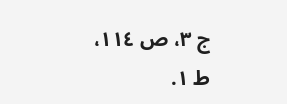ج ٣، ص ١١٤، ط ١.